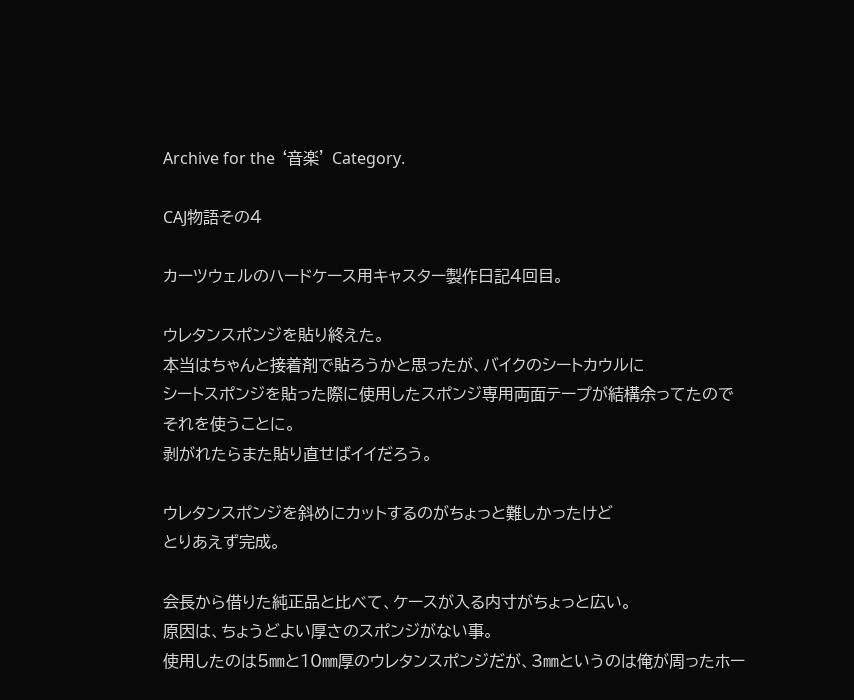Archive for the ‘音楽’ Category.

CAJ物語その4

カーツウェルのハードケース用キャスター製作日記4回目。

ウレタンスポンジを貼り終えた。
本当はちゃんと接着剤で貼ろうかと思ったが、バイクのシートカウルに
シートスポンジを貼った際に使用したスポンジ専用両面テープが結構余ってたので
それを使うことに。
剥がれたらまた貼り直せばイイだろう。

ウレタンスポンジを斜めにカットするのがちょっと難しかったけど
とりあえず完成。

会長から借りた純正品と比べて、ケースが入る内寸がちょっと広い。
原因は、ちょうどよい厚さのスポンジがない事。
使用したのは5㎜と10㎜厚のウレタンスポンジだが、3㎜というのは俺が周ったホー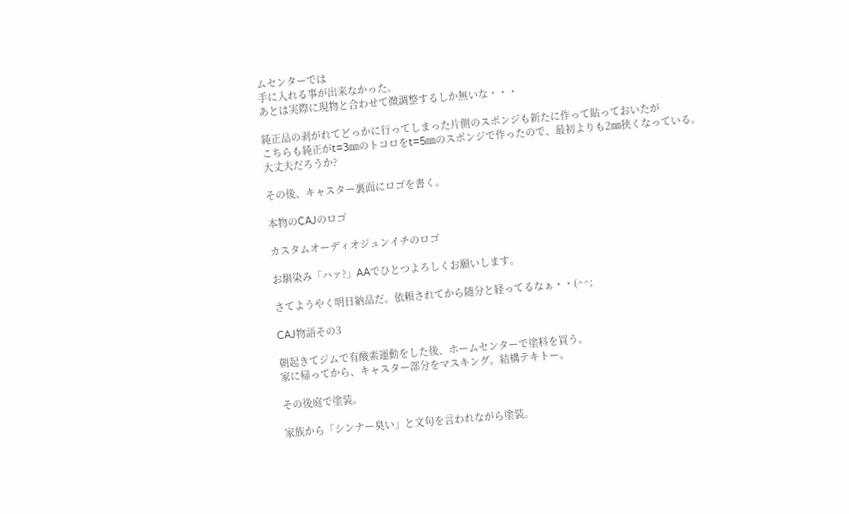ムセンターでは
手に入れる事が出来なかった。
あとは実際に現物と合わせて微調整するしか無いな・・・

純正品の剥がれてどっかに行ってしまった片側のスポンジも新たに作って貼っておいたが
こちらも純正がt=3㎜のトコロをt=5㎜のスポンジで作ったので、最初よりも2㎜狭くなっている。
大丈夫だろうか?

その後、キャスター裏面にロゴを書く。

本物のCAJのロゴ

カスタムオーディオジュンイチのロゴ

お馴染み「ハァ?」AAでひとつよろしくお願いします。

さてようやく明日納品だ。依頼されてから随分と経ってるなぁ・・(^^;

CAJ物語その3

朝起きてジムで有酸素運動をした後、ホームセンターで塗料を買う。
家に帰ってから、キャスター部分をマスキング。結構テキトー。

その後庭で塗装。

家族から「シンナー臭い」と文句を言われながら塗装。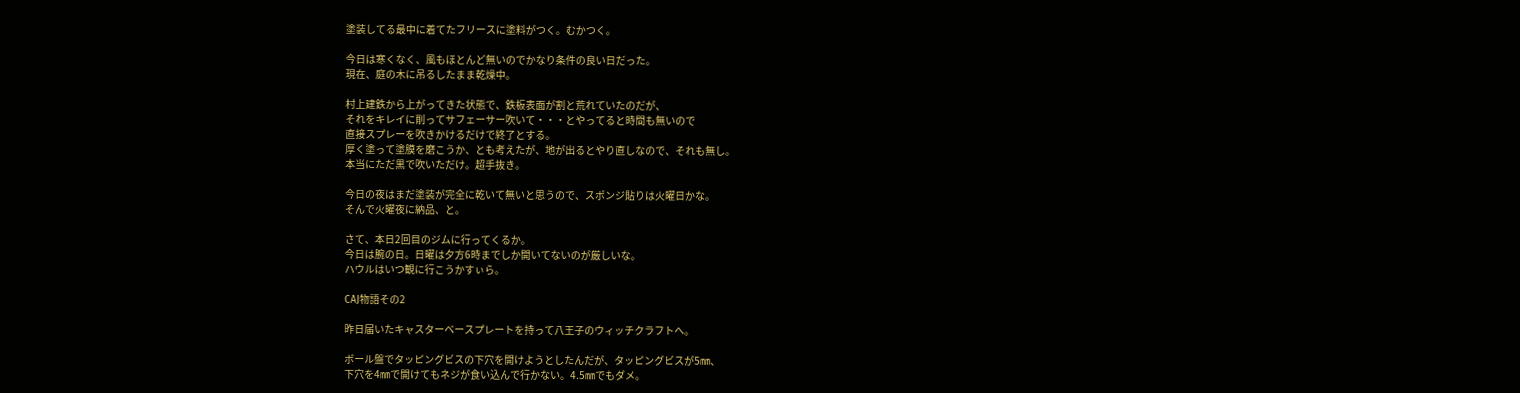塗装してる最中に着てたフリースに塗料がつく。むかつく。

今日は寒くなく、風もほとんど無いのでかなり条件の良い日だった。
現在、庭の木に吊るしたまま乾燥中。

村上建鉄から上がってきた状態で、鉄板表面が割と荒れていたのだが、
それをキレイに削ってサフェーサー吹いて・・・とやってると時間も無いので
直接スプレーを吹きかけるだけで終了とする。
厚く塗って塗膜を磨こうか、とも考えたが、地が出るとやり直しなので、それも無し。
本当にただ黒で吹いただけ。超手抜き。

今日の夜はまだ塗装が完全に乾いて無いと思うので、スポンジ貼りは火曜日かな。
そんで火曜夜に納品、と。

さて、本日2回目のジムに行ってくるか。
今日は腕の日。日曜は夕方6時までしか開いてないのが厳しいな。
ハウルはいつ観に行こうかすぃら。

CAJ物語その2

昨日届いたキャスターベースプレートを持って八王子のウィッチクラフトへ。

ボール盤でタッピングビスの下穴を開けようとしたんだが、タッピングビスが5㎜、
下穴を4㎜で開けてもネジが食い込んで行かない。4.5㎜でもダメ。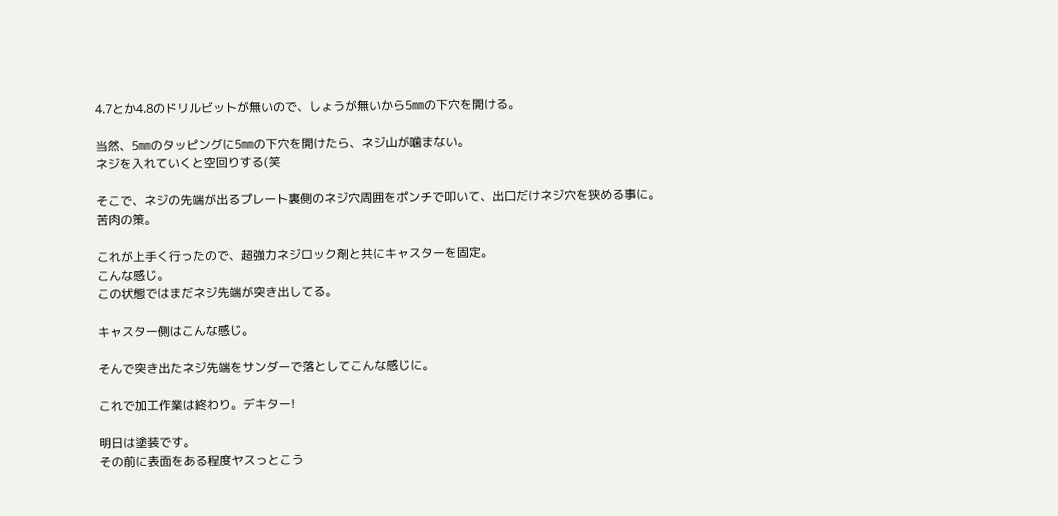4.7とか4.8のドリルビットが無いので、しょうが無いから5㎜の下穴を開ける。

当然、5㎜のタッピングに5㎜の下穴を開けたら、ネジ山が噛まない。
ネジを入れていくと空回りする(笑

そこで、ネジの先端が出るプレート裏側のネジ穴周囲をポンチで叩いて、出口だけネジ穴を狭める事に。
苦肉の策。

これが上手く行ったので、超強力ネジロック剤と共にキャスターを固定。
こんな感じ。
この状態ではまだネジ先端が突き出してる。

キャスター側はこんな感じ。

そんで突き出たネジ先端をサンダーで落としてこんな感じに。

これで加工作業は終わり。デキター!

明日は塗装です。
その前に表面をある程度ヤスっとこう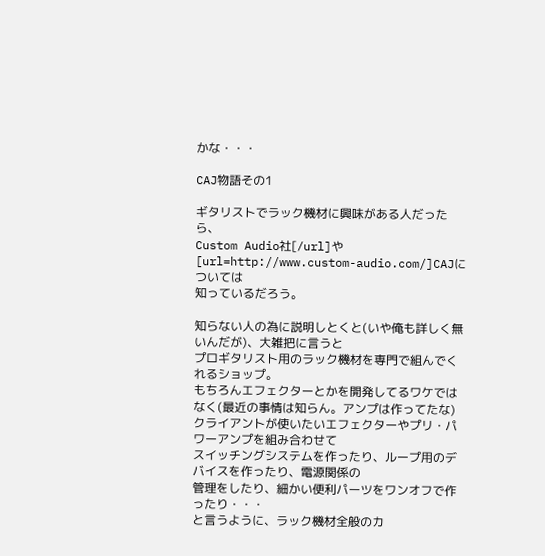かな・・・

CAJ物語その1

ギタリストでラック機材に興味がある人だったら、
Custom Audio社[/url]や[url=http://www.custom-audio.com/]CAJについては
知っているだろう。

知らない人の為に説明しとくと(いや俺も詳しく無いんだが)、大雑把に言うと
プロギタリスト用のラック機材を専門で組んでくれるショップ。
もちろんエフェクターとかを開発してるワケではなく(最近の事情は知らん。アンプは作ってたな)
クライアントが使いたいエフェクターやプリ・パワーアンプを組み合わせて
スイッチングシステムを作ったり、ループ用のデバイスを作ったり、電源関係の
管理をしたり、細かい便利パーツをワンオフで作ったり・・・
と言うように、ラック機材全般のカ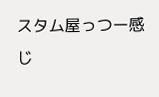スタム屋っつー感じ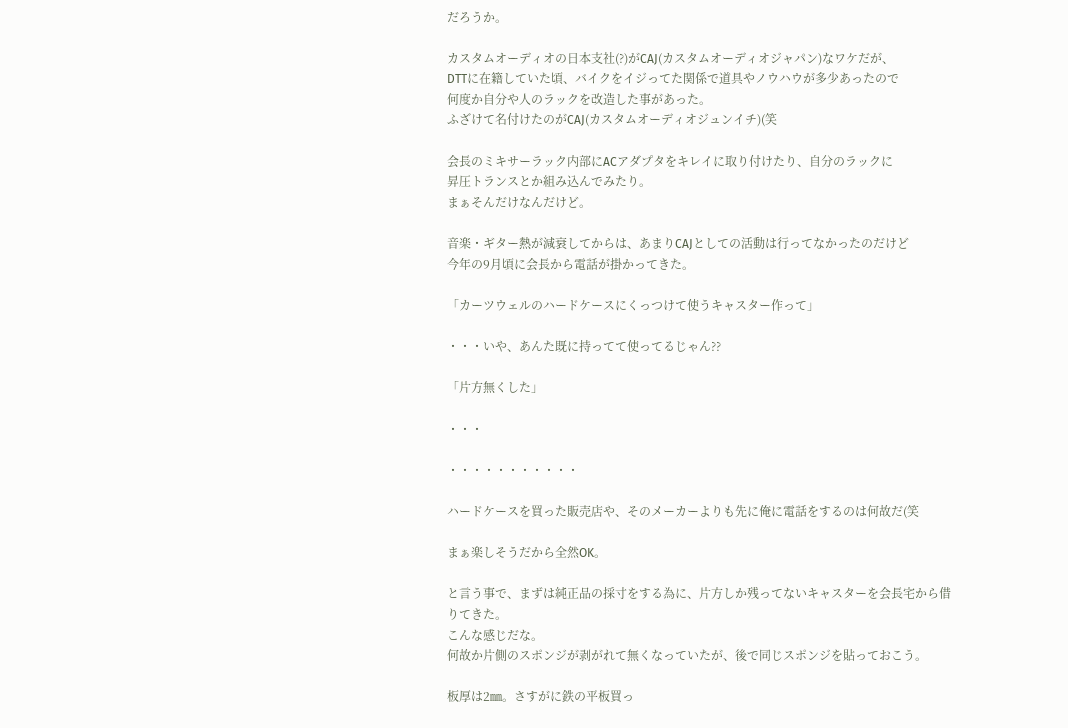だろうか。

カスタムオーディオの日本支社(?)がCAJ(カスタムオーディオジャパン)なワケだが、
DTTに在籍していた頃、バイクをイジってた関係で道具やノウハウが多少あったので
何度か自分や人のラックを改造した事があった。
ふざけて名付けたのがCAJ(カスタムオーディオジュンイチ)(笑

会長のミキサーラック内部にACアダプタをキレイに取り付けたり、自分のラックに
昇圧トランスとか組み込んでみたり。
まぁそんだけなんだけど。

音楽・ギター熱が減衰してからは、あまりCAJとしての活動は行ってなかったのだけど
今年の9月頃に会長から電話が掛かってきた。

「カーツウェルのハードケースにくっつけて使うキャスター作って」

・・・いや、あんた既に持ってて使ってるじゃん??

「片方無くした」

・・・

・・・・・・・・・・・

ハードケースを買った販売店や、そのメーカーよりも先に俺に電話をするのは何故だ(笑

まぁ楽しそうだから全然OK。

と言う事で、まずは純正品の採寸をする為に、片方しか残ってないキャスターを会長宅から借りてきた。
こんな感じだな。
何故か片側のスポンジが剥がれて無くなっていたが、後で同じスポンジを貼っておこう。

板厚は2㎜。さすがに鉄の平板買っ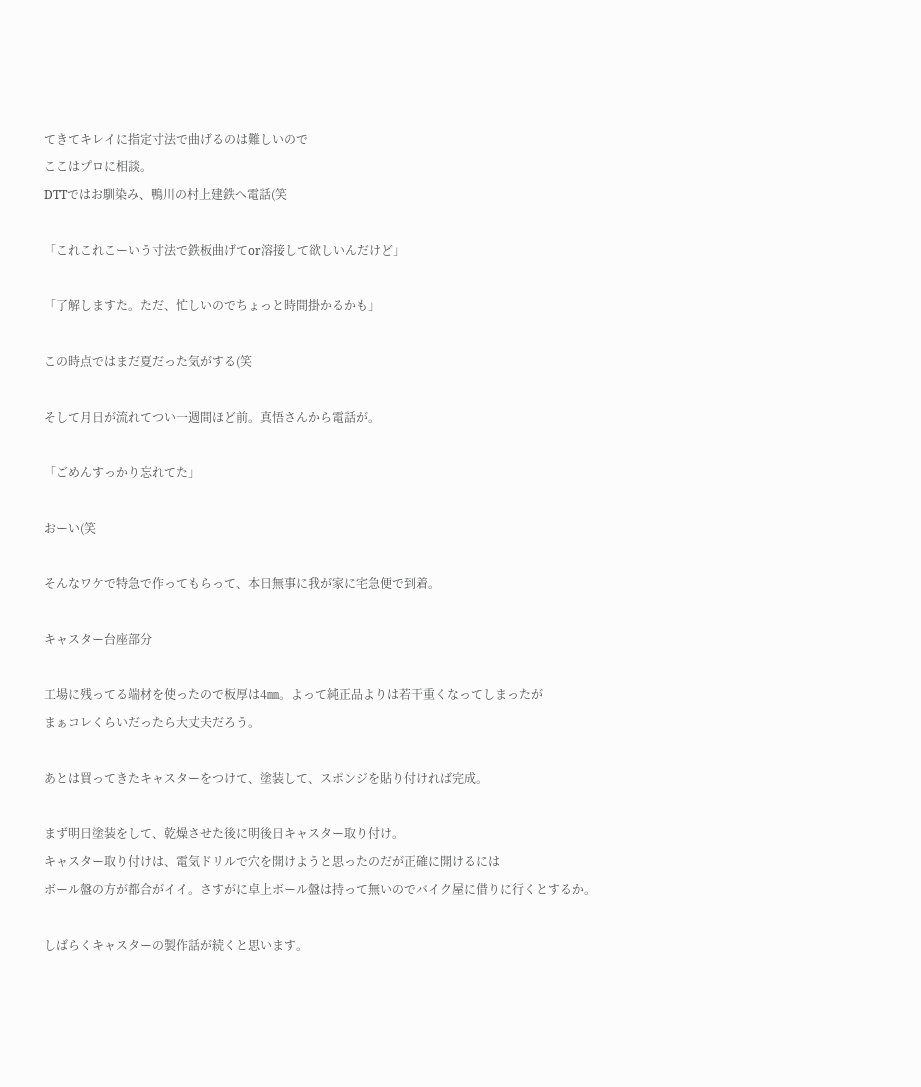てきてキレイに指定寸法で曲げるのは難しいので
ここはプロに相談。
DTTではお馴染み、鴨川の村上建鉄へ電話(笑

「これこれこーいう寸法で鉄板曲げてor溶接して欲しいんだけど」

「了解しますた。ただ、忙しいのでちょっと時間掛かるかも」

この時点ではまだ夏だった気がする(笑

そして月日が流れてつい一週間ほど前。真悟さんから電話が。

「ごめんすっかり忘れてた」

おーい(笑

そんなワケで特急で作ってもらって、本日無事に我が家に宅急便で到着。

キャスター台座部分

工場に残ってる端材を使ったので板厚は4㎜。よって純正品よりは若干重くなってしまったが
まぁコレくらいだったら大丈夫だろう。

あとは買ってきたキャスターをつけて、塗装して、スポンジを貼り付ければ完成。

まず明日塗装をして、乾燥させた後に明後日キャスター取り付け。
キャスター取り付けは、電気ドリルで穴を開けようと思ったのだが正確に開けるには
ボール盤の方が都合がイイ。さすがに卓上ボール盤は持って無いのでバイク屋に借りに行くとするか。

しばらくキャスターの製作話が続くと思います。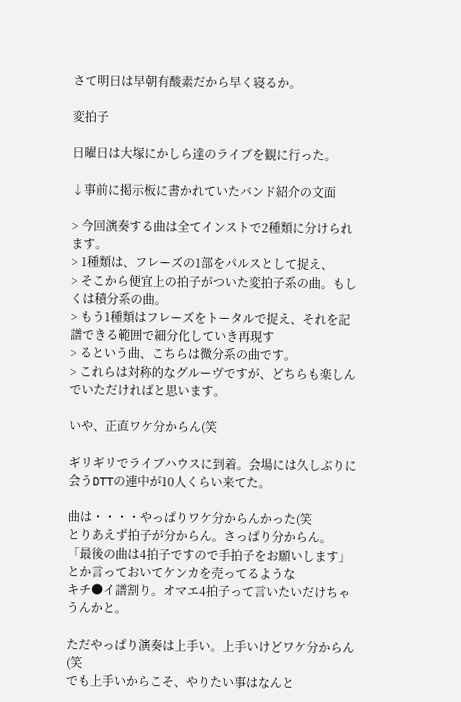さて明日は早朝有酸素だから早く寝るか。

変拍子

日曜日は大塚にかしら達のライブを観に行った。

↓事前に掲示板に書かれていたバンド紹介の文面

> 今回演奏する曲は全てインストで2種類に分けられます。
> 1種類は、フレーズの1部をパルスとして捉え、
> そこから便宜上の拍子がついた変拍子系の曲。もしくは積分系の曲。
> もう1種類はフレーズをトータルで捉え、それを記譜できる範囲で細分化していき再現す
> るという曲、こちらは微分系の曲です。
> これらは対称的なグルーヴですが、どちらも楽しんでいただければと思います。

いや、正直ワケ分からん(笑

ギリギリでライブハウスに到着。会場には久しぶりに会うDTTの連中が10人くらい来てた。

曲は・・・・やっぱりワケ分からんかった(笑
とりあえず拍子が分からん。さっぱり分からん。
「最後の曲は4拍子ですので手拍子をお願いします」とか言っておいてケンカを売ってるような
キチ●イ譜割り。オマエ4拍子って言いたいだけちゃうんかと。

ただやっぱり演奏は上手い。上手いけどワケ分からん(笑
でも上手いからこそ、やりたい事はなんと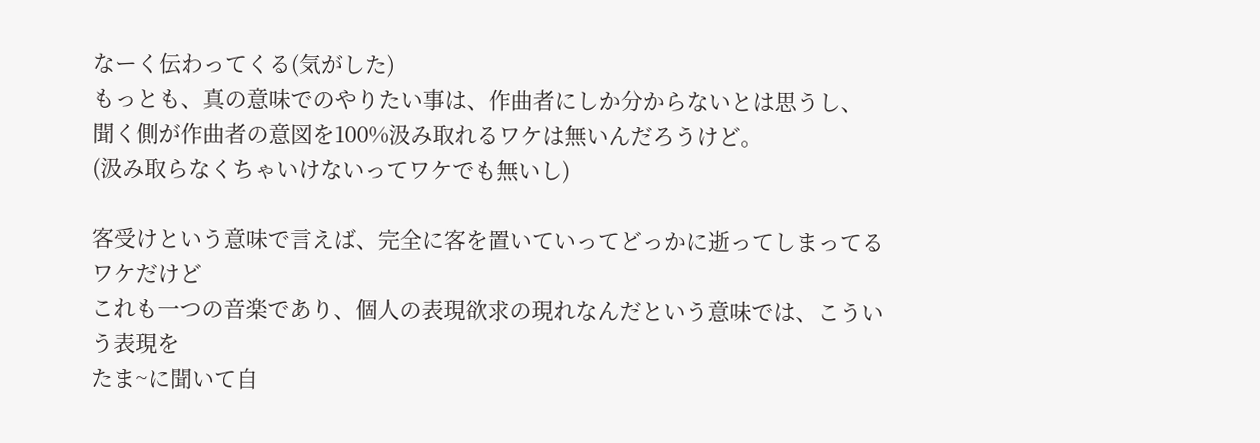なーく伝わってくる(気がした)
もっとも、真の意味でのやりたい事は、作曲者にしか分からないとは思うし、
聞く側が作曲者の意図を100%汲み取れるワケは無いんだろうけど。
(汲み取らなくちゃいけないってワケでも無いし)

客受けという意味で言えば、完全に客を置いていってどっかに逝ってしまってるワケだけど
これも一つの音楽であり、個人の表現欲求の現れなんだという意味では、こういう表現を
たま~に聞いて自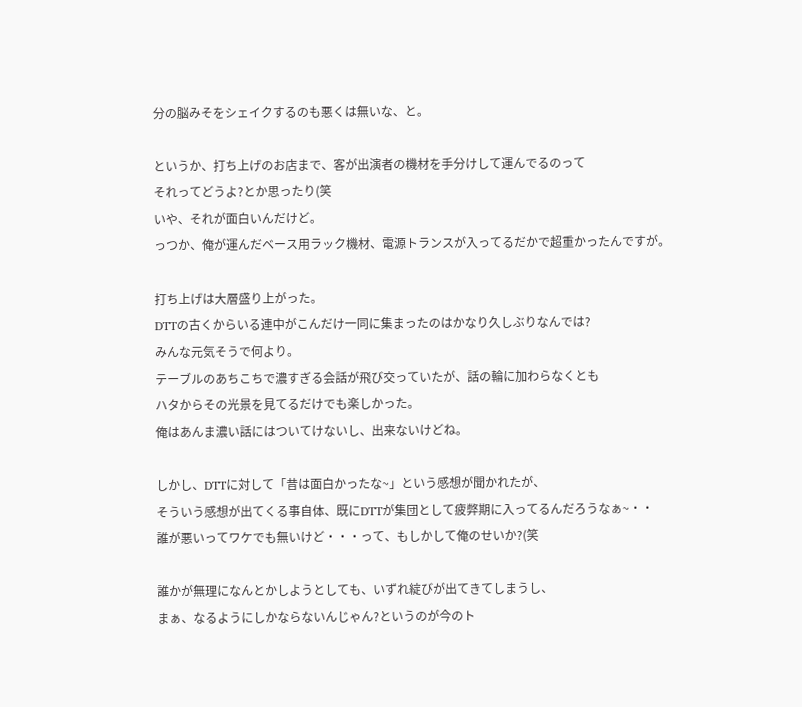分の脳みそをシェイクするのも悪くは無いな、と。

というか、打ち上げのお店まで、客が出演者の機材を手分けして運んでるのって
それってどうよ?とか思ったり(笑
いや、それが面白いんだけど。
っつか、俺が運んだベース用ラック機材、電源トランスが入ってるだかで超重かったんですが。

打ち上げは大層盛り上がった。
DTTの古くからいる連中がこんだけ一同に集まったのはかなり久しぶりなんでは?
みんな元気そうで何より。
テーブルのあちこちで濃すぎる会話が飛び交っていたが、話の輪に加わらなくとも
ハタからその光景を見てるだけでも楽しかった。
俺はあんま濃い話にはついてけないし、出来ないけどね。

しかし、DTTに対して「昔は面白かったな~」という感想が聞かれたが、
そういう感想が出てくる事自体、既にDTTが集団として疲弊期に入ってるんだろうなぁ~・・
誰が悪いってワケでも無いけど・・・って、もしかして俺のせいか?(笑

誰かが無理になんとかしようとしても、いずれ綻びが出てきてしまうし、
まぁ、なるようにしかならないんじゃん?というのが今のト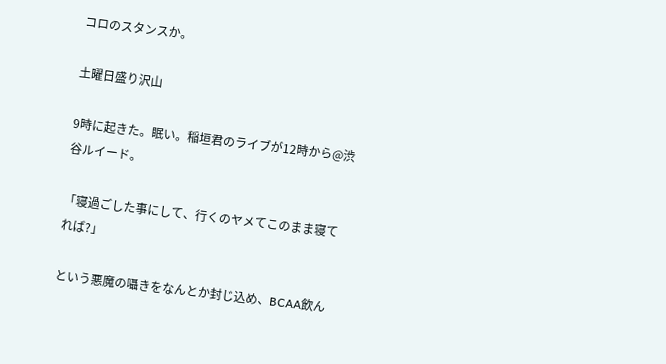コロのスタンスか。

土曜日盛り沢山

9時に起きた。眠い。稲垣君のライブが12時から@渋谷ルイード。

「寝過ごした事にして、行くのヤメてこのまま寝てれば?」

という悪魔の囁きをなんとか封じ込め、BCAA飲ん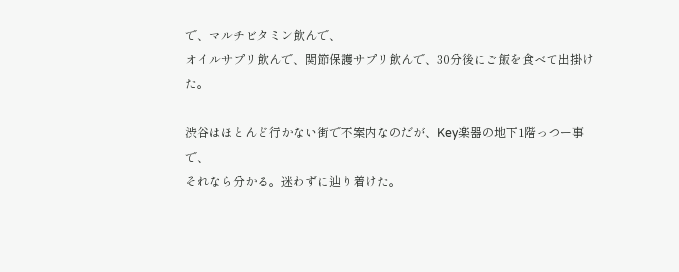で、マルチビタミン飲んで、
オイルサプリ飲んで、関節保護サプリ飲んで、30分後にご飯を食べて出掛けた。

渋谷はほとんど行かない街で不案内なのだが、Key楽器の地下1階っつー事で、
それなら分かる。迷わずに辿り着けた。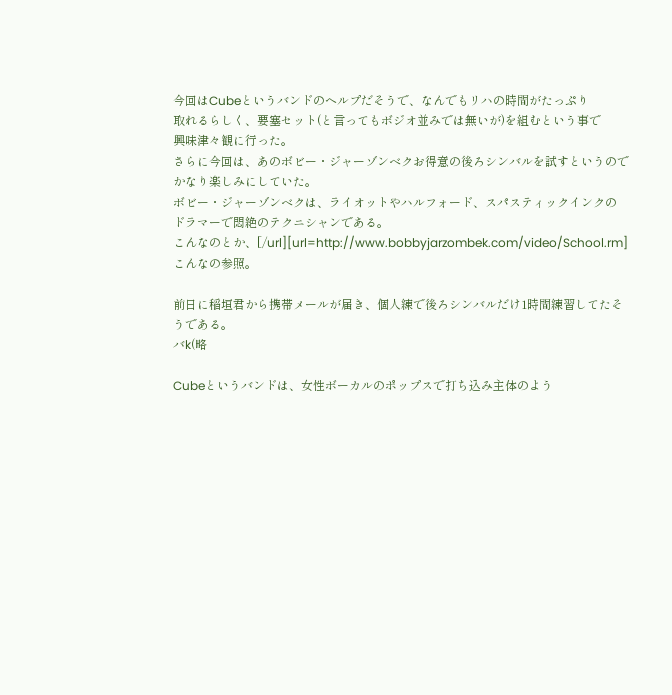今回はCubeというバンドのヘルプだそうで、なんでもリハの時間がたっぷり
取れるらしく、要塞セット(と言ってもボジオ並みでは無いが)を組むという事で
興味津々観に行った。
さらに今回は、あのボビー・ジャーゾンベクお得意の後ろシンバルを試すというので
かなり楽しみにしていた。
ボビー・ジャーゾンベクは、ライオットやハルフォード、スパスティックインクの
ドラマーで悶絶のテクニシャンである。
こんなのとか、[/url][url=http://www.bobbyjarzombek.com/video/School.rm]こんなの参照。

前日に稲垣君から携帯メールが届き、個人練で後ろシンバルだけ1時間練習してたそうである。
バk(略

Cubeというバンドは、女性ボーカルのポップスで打ち込み主体のよう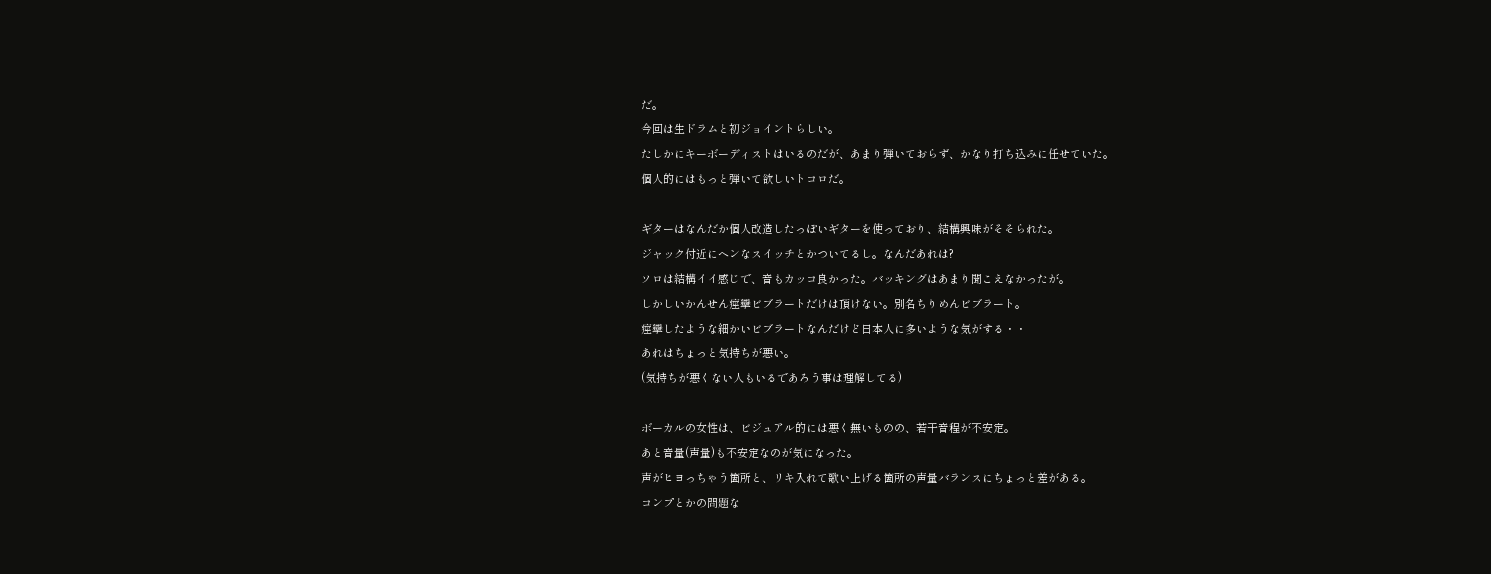だ。
今回は生ドラムと初ジョイントらしい。
たしかにキーボーディストはいるのだが、あまり弾いておらず、かなり打ち込みに任せていた。
個人的にはもっと弾いて欲しいトコロだ。

ギターはなんだか個人改造したっぽいギターを使っており、結構興味がそそられた。
ジャック付近にヘンなスイッチとかついてるし。なんだあれは?
ソロは結構イイ感じで、音もカッコ良かった。バッキングはあまり聞こえなかったが。
しかしいかんせん痙攣ビブラートだけは頂けない。別名ちりめんビブラート。
痙攣したような細かいビブラートなんだけど日本人に多いような気がする・・
あれはちょっと気持ちが悪い。
(気持ちが悪くない人もいるであろう事は理解してる)

ボーカルの女性は、ビジュアル的には悪く無いものの、若干音程が不安定。
あと音量(声量)も不安定なのが気になった。
声がヒヨっちゃう箇所と、リキ入れて歌い上げる箇所の声量バランスにちょっと差がある。
コンプとかの問題な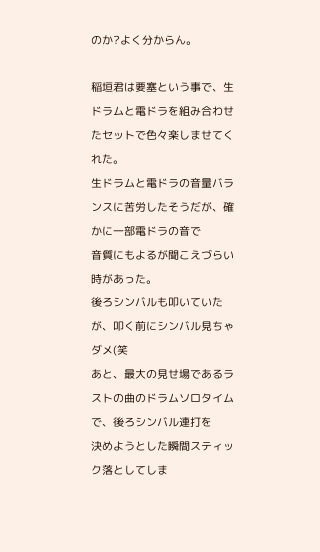のか?よく分からん。

稲垣君は要塞という事で、生ドラムと電ドラを組み合わせたセットで色々楽しませてくれた。
生ドラムと電ドラの音量バランスに苦労したそうだが、確かに一部電ドラの音で
音質にもよるが聞こえづらい時があった。
後ろシンバルも叩いていたが、叩く前にシンバル見ちゃダメ(笑
あと、最大の見せ場であるラストの曲のドラムソロタイムで、後ろシンバル連打を
決めようとした瞬間スティック落としてしま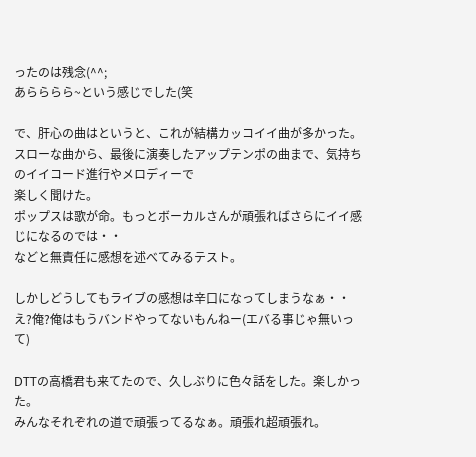ったのは残念(^^;
あらららら~という感じでした(笑

で、肝心の曲はというと、これが結構カッコイイ曲が多かった。
スローな曲から、最後に演奏したアップテンポの曲まで、気持ちのイイコード進行やメロディーで
楽しく聞けた。
ポップスは歌が命。もっとボーカルさんが頑張ればさらにイイ感じになるのでは・・
などと無責任に感想を述べてみるテスト。

しかしどうしてもライブの感想は辛口になってしまうなぁ・・
え?俺?俺はもうバンドやってないもんねー(エバる事じゃ無いって)

DTTの高橋君も来てたので、久しぶりに色々話をした。楽しかった。
みんなそれぞれの道で頑張ってるなぁ。頑張れ超頑張れ。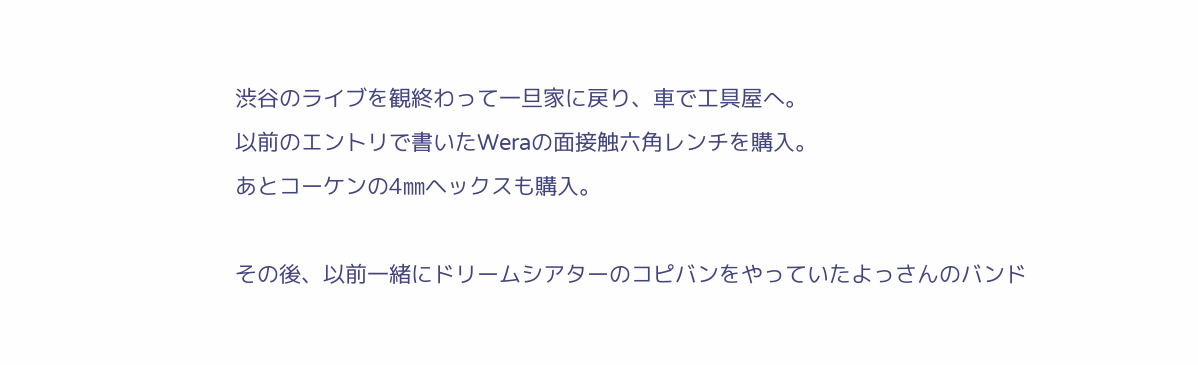渋谷のライブを観終わって一旦家に戻り、車で工具屋へ。
以前のエントリで書いたWeraの面接触六角レンチを購入。
あとコーケンの4㎜ヘックスも購入。

その後、以前一緒にドリームシアターのコピバンをやっていたよっさんのバンド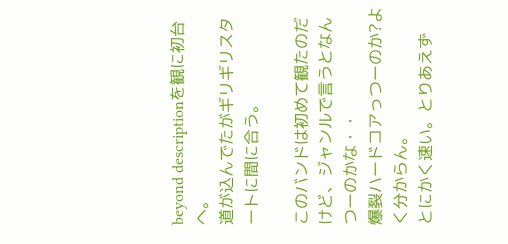beyond descriptionを観に初台へ。
道が込んでたがギリギリスタートに間に合う。

このバンドは初めて観たのだけど、ジャンルで言うとなんつーのかな・・
爆裂ハードコアっつーのか?よく分からん。
とにかく速い。とりあえず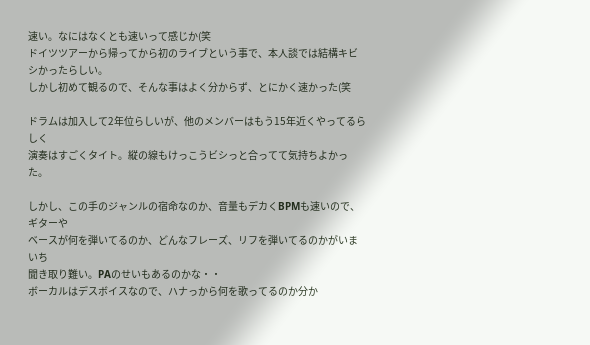速い。なにはなくとも速いって感じか(笑
ドイツツアーから帰ってから初のライブという事で、本人談では結構キビシかったらしい。
しかし初めて観るので、そんな事はよく分からず、とにかく速かった(笑

ドラムは加入して2年位らしいが、他のメンバーはもう15年近くやってるらしく
演奏はすごくタイト。縦の線もけっこうビシっと合ってて気持ちよかった。

しかし、この手のジャンルの宿命なのか、音量もデカくBPMも速いので、ギターや
ベースが何を弾いてるのか、どんなフレーズ、リフを弾いてるのかがいまいち
聞き取り難い。PAのせいもあるのかな・・
ボーカルはデスボイスなので、ハナっから何を歌ってるのか分か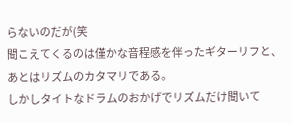らないのだが(笑
聞こえてくるのは僅かな音程感を伴ったギターリフと、あとはリズムのカタマリである。
しかしタイトなドラムのおかげでリズムだけ聞いて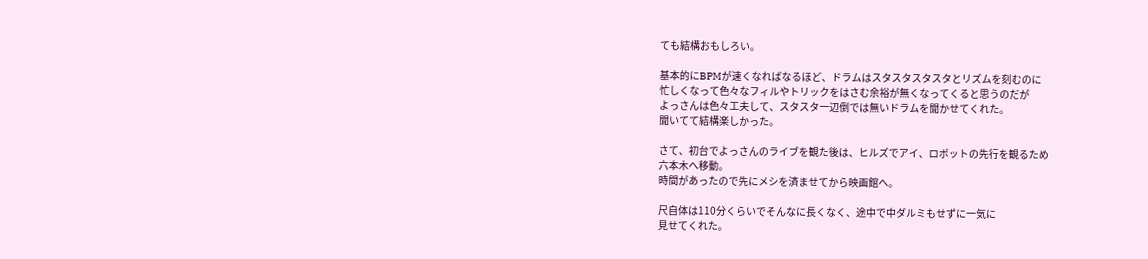ても結構おもしろい。

基本的にBPMが速くなればなるほど、ドラムはスタスタスタスタとリズムを刻むのに
忙しくなって色々なフィルやトリックをはさむ余裕が無くなってくると思うのだが
よっさんは色々工夫して、スタスタ一辺倒では無いドラムを聞かせてくれた。
聞いてて結構楽しかった。

さて、初台でよっさんのライブを観た後は、ヒルズでアイ、ロボットの先行を観るため
六本木へ移動。
時間があったので先にメシを済ませてから映画館へ。

尺自体は110分くらいでそんなに長くなく、途中で中ダルミもせずに一気に
見せてくれた。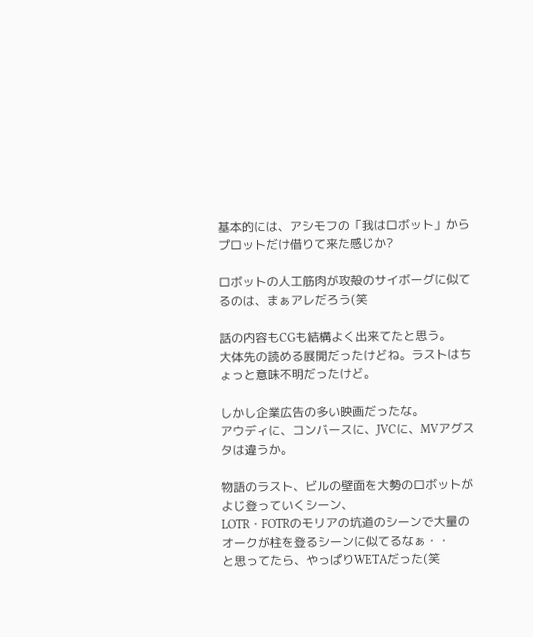基本的には、アシモフの「我はロボット」からプロットだけ借りて来た感じか?

ロボットの人工筋肉が攻殻のサイボーグに似てるのは、まぁアレだろう(笑

話の内容もCGも結構よく出来てたと思う。
大体先の読める展開だったけどね。ラストはちょっと意味不明だったけど。

しかし企業広告の多い映画だったな。
アウディに、コンバースに、JVCに、MVアグスタは違うか。

物語のラスト、ビルの壁面を大勢のロボットがよじ登っていくシーン、
LOTR・FOTRのモリアの坑道のシーンで大量のオークが柱を登るシーンに似てるなぁ・・
と思ってたら、やっぱりWETAだった(笑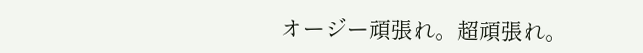オージー頑張れ。超頑張れ。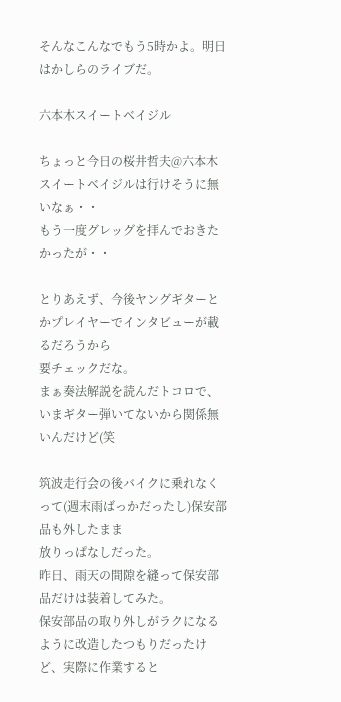そんなこんなでもう5時かよ。明日はかしらのライブだ。

六本木スイートベイジル

ちょっと今日の桜井哲夫@六本木スイートベイジルは行けそうに無いなぁ・・
もう一度グレッグを拝んでおきたかったが・・

とりあえず、今後ヤングギターとかプレイヤーでインタビューが載るだろうから
要チェックだな。
まぁ奏法解説を読んだトコロで、いまギター弾いてないから関係無いんだけど(笑

筑波走行会の後バイクに乗れなくって(週末雨ばっかだったし)保安部品も外したまま
放りっぱなしだった。
昨日、雨天の間隙を縫って保安部品だけは装着してみた。
保安部品の取り外しがラクになるように改造したつもりだったけど、実際に作業すると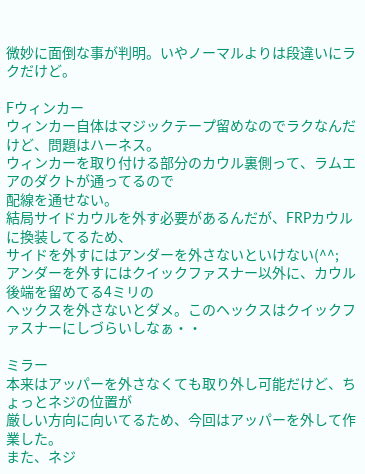微妙に面倒な事が判明。いやノーマルよりは段違いにラクだけど。

Fウィンカー
ウィンカー自体はマジックテープ留めなのでラクなんだけど、問題はハーネス。
ウィンカーを取り付ける部分のカウル裏側って、ラムエアのダクトが通ってるので
配線を通せない。
結局サイドカウルを外す必要があるんだが、FRPカウルに換装してるため、
サイドを外すにはアンダーを外さないといけない(^^;
アンダーを外すにはクイックファスナー以外に、カウル後端を留めてる4ミリの
ヘックスを外さないとダメ。このヘックスはクイックファスナーにしづらいしなぁ・・

ミラー
本来はアッパーを外さなくても取り外し可能だけど、ちょっとネジの位置が
厳しい方向に向いてるため、今回はアッパーを外して作業した。
また、ネジ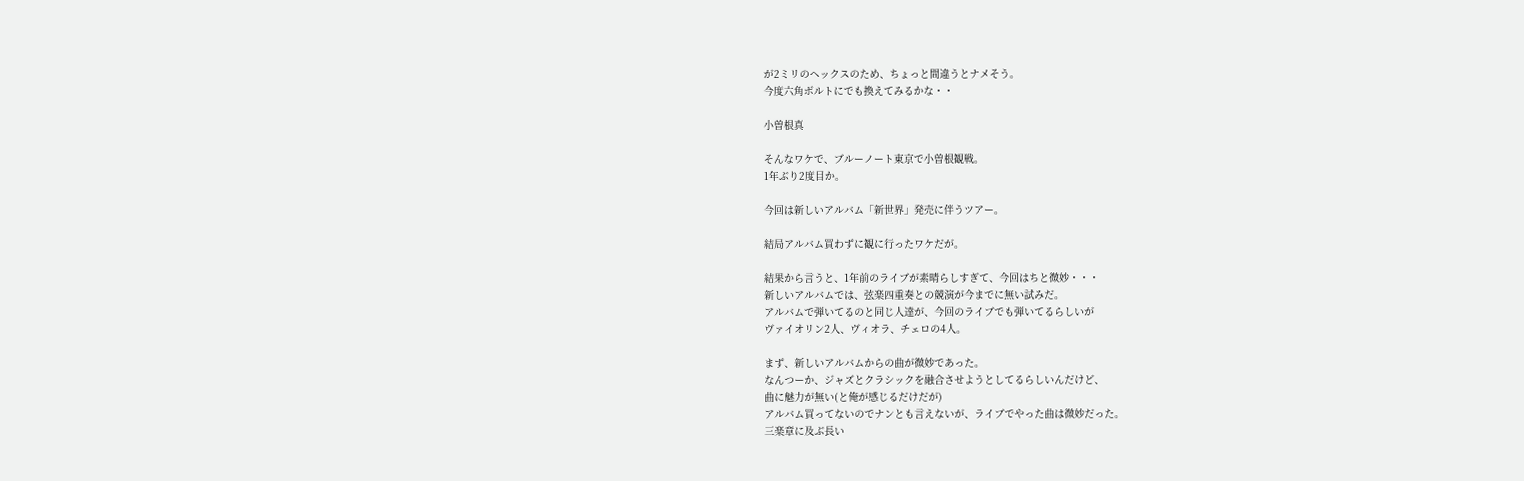が2ミリのヘックスのため、ちょっと間違うとナメそう。
今度六角ボルトにでも換えてみるかな・・

小曽根真

そんなワケで、ブルーノート東京で小曽根観戦。
1年ぶり2度目か。

今回は新しいアルバム「新世界」発売に伴うツアー。

結局アルバム買わずに観に行ったワケだが。

結果から言うと、1年前のライブが素晴らしすぎて、今回はちと微妙・・・
新しいアルバムでは、弦楽四重奏との競演が今までに無い試みだ。
アルバムで弾いてるのと同じ人達が、今回のライブでも弾いてるらしいが
ヴァイオリン2人、ヴィオラ、チェロの4人。

まず、新しいアルバムからの曲が微妙であった。
なんつーか、ジャズとクラシックを融合させようとしてるらしいんだけど、
曲に魅力が無い(と俺が感じるだけだが)
アルバム買ってないのでナンとも言えないが、ライブでやった曲は微妙だった。
三楽章に及ぶ長い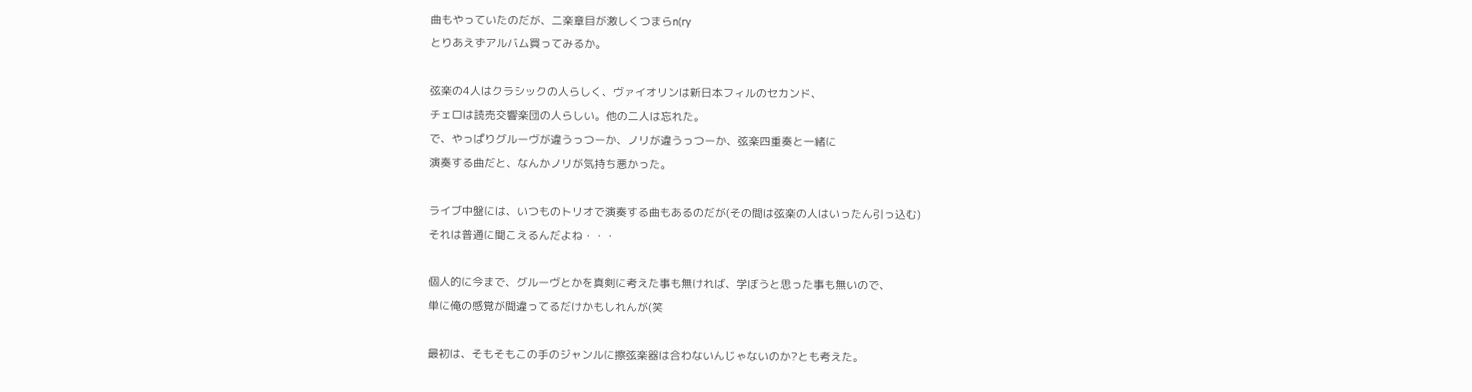曲もやっていたのだが、二楽章目が激しくつまらn(ry
とりあえずアルバム買ってみるか。

弦楽の4人はクラシックの人らしく、ヴァイオリンは新日本フィルのセカンド、
チェロは読売交響楽団の人らしい。他の二人は忘れた。
で、やっぱりグルーヴが違うっつーか、ノリが違うっつーか、弦楽四重奏と一緒に
演奏する曲だと、なんかノリが気持ち悪かった。

ライブ中盤には、いつものトリオで演奏する曲もあるのだが(その間は弦楽の人はいったん引っ込む)
それは普通に聞こえるんだよね・・・

個人的に今まで、グルーヴとかを真剣に考えた事も無ければ、学ぼうと思った事も無いので、
単に俺の感覚が間違ってるだけかもしれんが(笑

最初は、そもそもこの手のジャンルに擦弦楽器は合わないんじゃないのか?とも考えた。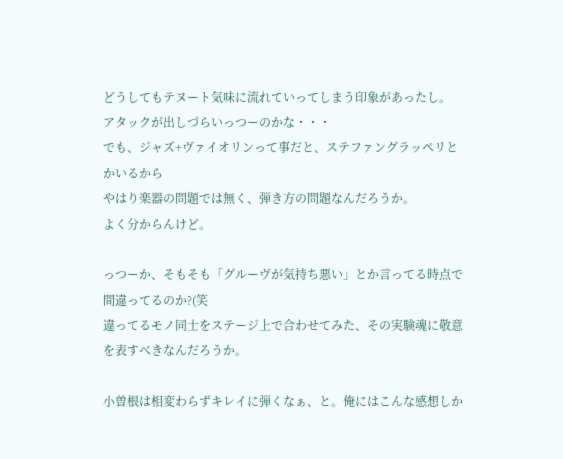どうしてもテヌート気味に流れていってしまう印象があったし。
アタックが出しづらいっつーのかな・・・
でも、ジャズ+ヴァイオリンって事だと、ステファングラッペリとかいるから
やはり楽器の問題では無く、弾き方の問題なんだろうか。
よく分からんけど。

っつーか、そもそも「グルーヴが気持ち悪い」とか言ってる時点で間違ってるのか?(笑
違ってるモノ同士をステージ上で合わせてみた、その実験魂に敬意を表すべきなんだろうか。

小曽根は相変わらずキレイに弾くなぁ、と。俺にはこんな感想しか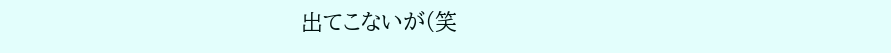出てこないが(笑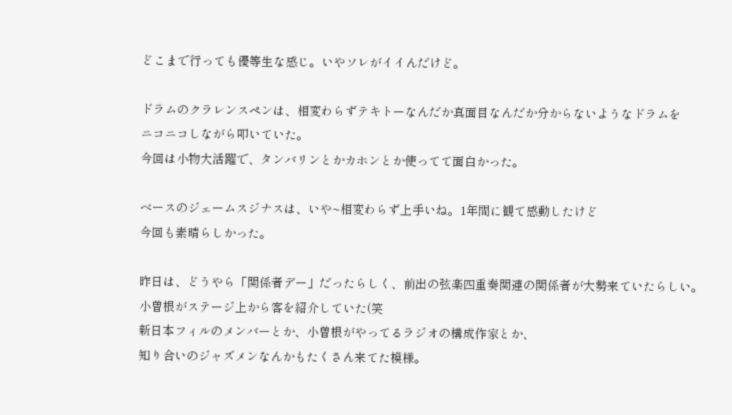どこまで行っても優等生な感じ。いやソレがイイんだけど。

ドラムのクラレンスペンは、相変わらずテキトーなんだか真面目なんだか分からないようなドラムを
ニコニコしながら叩いていた。
今回は小物大活躍で、タンバリンとかカホンとか使ってて面白かった。

ベースのジェームスジナスは、いや~相変わらず上手いね。1年間に観て感動したけど
今回も素晴らしかった。

昨日は、どうやら「関係者デー」だったらしく、前出の弦楽四重奏関連の関係者が大勢来ていたらしい。
小曽根がステージ上から客を紹介していた(笑
新日本フィルのメンバーとか、小曽根がやってるラジオの構成作家とか、
知り合いのジャズメンなんかもたくさん来てた模様。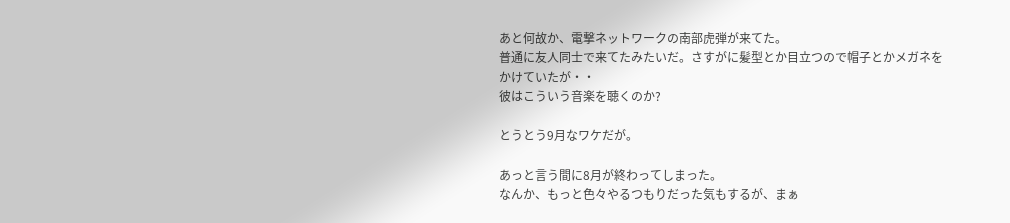あと何故か、電撃ネットワークの南部虎弾が来てた。
普通に友人同士で来てたみたいだ。さすがに髪型とか目立つので帽子とかメガネを
かけていたが・・
彼はこういう音楽を聴くのか?

とうとう9月なワケだが。

あっと言う間に8月が終わってしまった。
なんか、もっと色々やるつもりだった気もするが、まぁ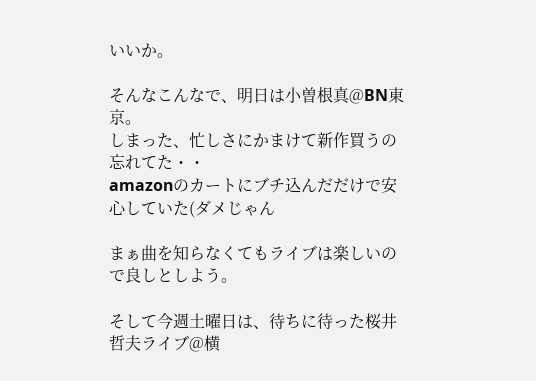いいか。

そんなこんなで、明日は小曽根真@BN東京。
しまった、忙しさにかまけて新作買うの忘れてた・・
amazonのカートにブチ込んだだけで安心していた(ダメじゃん

まぁ曲を知らなくてもライブは楽しいので良しとしよう。

そして今週土曜日は、待ちに待った桜井哲夫ライブ@横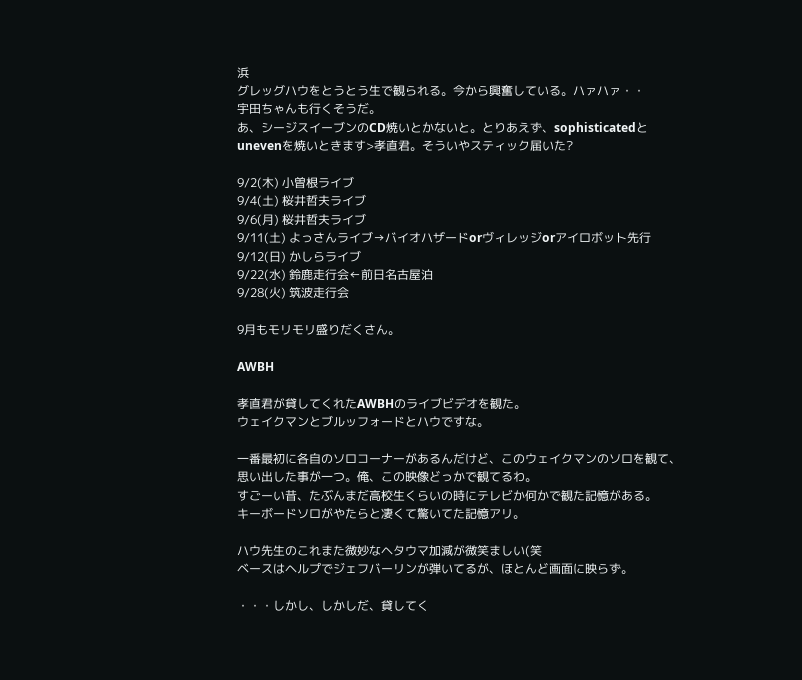浜
グレッグハウをとうとう生で観られる。今から興奮している。ハァハァ・・
宇田ちゃんも行くそうだ。
あ、シージスイーブンのCD焼いとかないと。とりあえず、sophisticatedと
unevenを焼いときます>孝直君。そういやスティック届いた?

9/2(木) 小曽根ライブ
9/4(土) 桜井哲夫ライブ
9/6(月) 桜井哲夫ライブ
9/11(土) よっさんライブ→バイオハザードorヴィレッジorアイロボット先行
9/12(日) かしらライブ
9/22(水) 鈴鹿走行会←前日名古屋泊
9/28(火) 筑波走行会

9月もモリモリ盛りだくさん。

AWBH

孝直君が貸してくれたAWBHのライブビデオを観た。
ウェイクマンとブルッフォードとハウですな。

一番最初に各自のソロコーナーがあるんだけど、このウェイクマンのソロを観て、
思い出した事が一つ。俺、この映像どっかで観てるわ。
すごーい昔、たぶんまだ高校生くらいの時にテレビか何かで観た記憶がある。
キーボードソロがやたらと凄くて驚いてた記憶アリ。

ハウ先生のこれまた微妙なヘタウマ加減が微笑ましい(笑
ベースはヘルプでジェフバーリンが弾いてるが、ほとんど画面に映らず。

・・・しかし、しかしだ、貸してく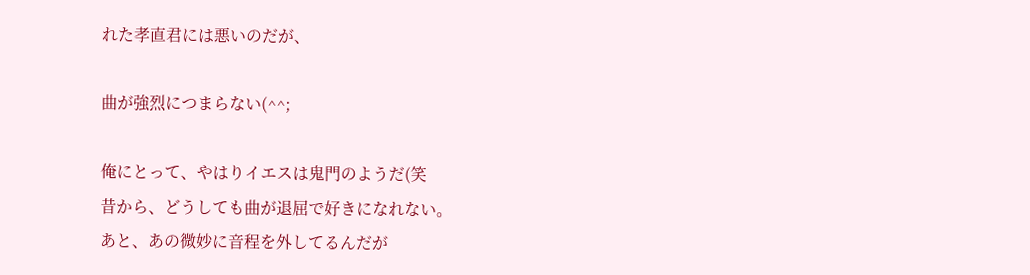れた孝直君には悪いのだが、

曲が強烈につまらない(^^;

俺にとって、やはりイエスは鬼門のようだ(笑
昔から、どうしても曲が退屈で好きになれない。
あと、あの微妙に音程を外してるんだが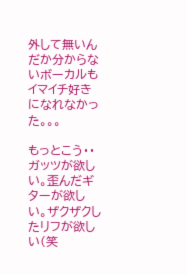外して無いんだか分からないボーカルも
イマイチ好きになれなかった。。。

もっとこう・・ガッツが欲しい。歪んだギターが欲しい。ザクザクしたリフが欲しい(笑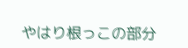やはり根っこの部分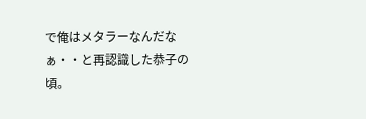で俺はメタラーなんだなぁ・・と再認識した恭子の頃。